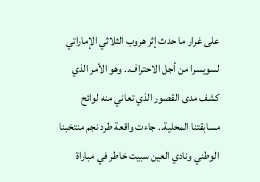على غرار ما حدث إثر هروب الثلاثي الإماراتي لسويسرا من أجل الاحتراف.. وهو الأمر الذي كشف مدى القصور الذي تعاني منه لوائح مسابقتنا المحلية.. جاءت واقعة طرد نجم منتخبنا الوطني ونادي العين سبيت خاطر في مباراة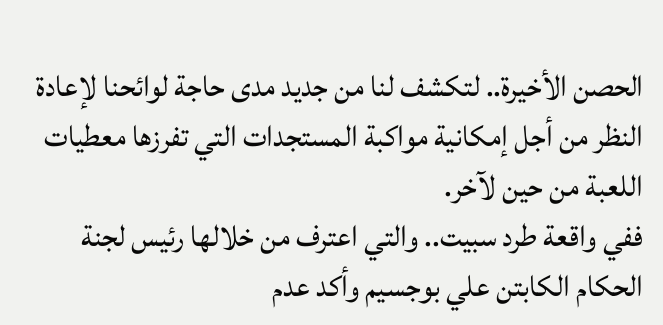الحصن الأخيرة.. لتكشف لنا من جديد مدى حاجة لوائحنا لإعادة النظر من أجل إمكانية مواكبة المستجدات التي تفرزها معطيات اللعبة من حين لآخر.
ففي واقعة طرد سبيت.. والتي اعترف من خلالها رئيس لجنة الحكام الكابتن علي بوجسيم وأكد عدم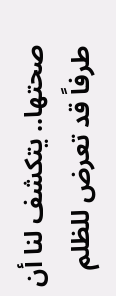صحتها.. يتكشف لنا أن طرفاً قد تعرض للظلم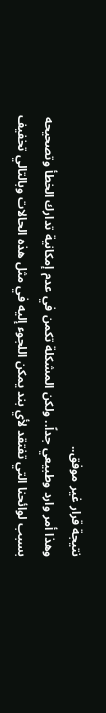نتيجة قرار غير موفق..
وهذا أمر وارد وطبيعي جداً.. ولكن المشكلة تكمن في عدم إمكانية تدارك الخطأ وتصحيحه بسبب لوائحنا التي تفتقد لأي بند يمكن اللجوء إليه في مثل هذه الحالات وبالتالي تخفيف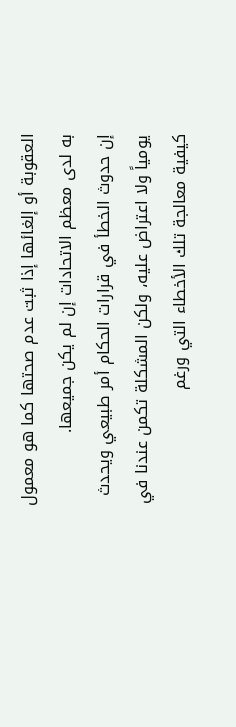العقوبة أو إلغائها إذا ثبت عدم صحتها كما هو معمول به لدى معظم الاتحادات إن لم يكن جميعها.
إن حدوث الخطأ في قرارات الحكام أمر طبيعي ويحدث يومياً ولا اعتراض عليه، ولكن المشكلة تكمن عندنا في كيفية معالجة تلك الأخطاء التي ورغم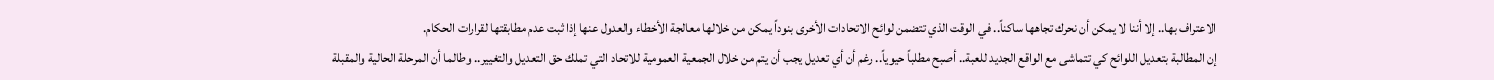الاعتراف بها.. إلا أننا لا يمكن أن نحرك تجاهها ساكناً.. في الوقت الذي تتضمن لوائح الاتحادات الأخرى بنوداً يمكن من خلالها معالجة الأخطاء والعدول عنها إذا ثبت عدم مطابقتها لقرارات الحكام.
إن المطالبة بتعديل اللوائح كي تتماشى مع الواقع الجديد للعبة.. أصبح مطلباً حيوياً.. رغم أن أي تعديل يجب أن يتم من خلال الجمعية العمومية للاتحاد التي تملك حق التعديل والتغيير.. وطالما أن المرحلة الحالية والمقبلة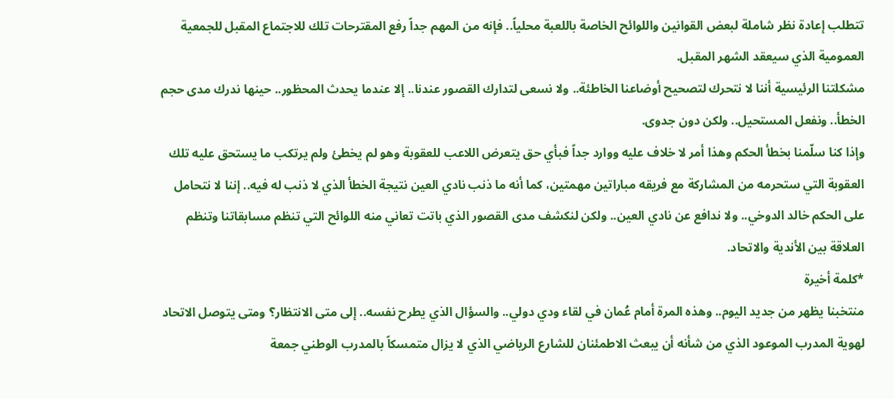تتطلب إعادة نظر شاملة لبعض القوانين واللوائح الخاصة باللعبة محلياً.. فإنه من المهم جداً رفع المقترحات تلك للاجتماع المقبل للجمعية العمومية الذي سيعقد الشهر المقبل.
مشكلتنا الرئيسية أننا لا نتحرك لتصحيح أوضاعنا الخاطئة.. ولا نسعى لتدارك القصور عندنا.. إلا عندما يحدث المحظور.. حينها ندرك مدى حجم الخطأ.. ونفعل المستحيل.. ولكن دون جدوى.
وإذا كنا سلّمنا بخطأ الحكم وهذا أمر لا خلاف عليه ووارد جداً فبأي حق يتعرض اللاعب للعقوبة وهو لم يخطئ ولم يرتكب ما يستحق عليه تلك العقوبة التي ستحرمه من المشاركة مع فريقه مباراتين مهمتين، كما أنه ما ذنب نادي العين نتيجة الخطأ الذي لا ذنب له فيه.. إننا لا نتحامل على الحكم خالد الدوخي.. ولا ندافع عن نادي العين.. ولكن لنكشف مدى القصور الذي باتت تعاني منه اللوائح التي تنظم مسابقاتنا وتنظم العلاقة بين الأندية والاتحاد.
*كلمة أخيرة
منتخبنا يظهر من جديد اليوم.. وهذه المرة أمام عُمان في لقاء ودي دولي.. والسؤال الذي يطرح نفسه.. إلى متى الانتظار؟ ومتى يتوصل الاتحاد لهوية المدرب الموعود الذي من شأنه أن يبعث الاطمئنان للشارع الرياضي الذي لا يزال متمسكاً بالمدرب الوطني جمعة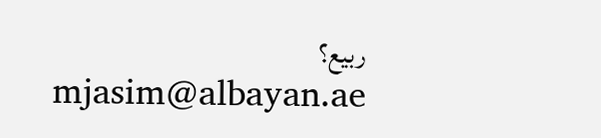ربيع؟
mjasim@albayan.ae